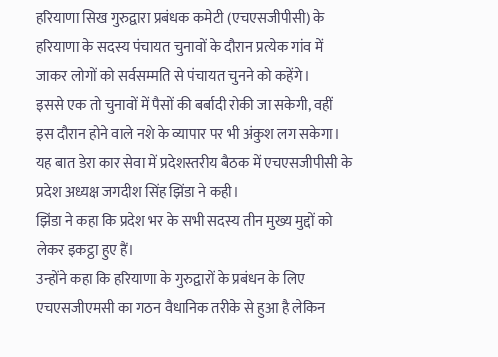हरियाणा सिख गुरुद्वारा प्रबंधक कमेटी (एचएसजीपीसी) के हरियाणा के सदस्य पंचायत चुनावों के दौरान प्रत्येक गांव में जाकर लोगों को सर्वसम्मति से पंचायत चुनने को कहेंगे।
इससे एक तो चुनावों में पैसों की बर्बादी रोकी जा सकेगी, वहीं इस दौरान होने वाले नशे के व्यापार पर भी अंकुश लग सकेगा। यह बात डेरा कार सेवा में प्रदेशस्तरीय बैठक में एचएसजीपीसी के प्रदेश अध्यक्ष जगदीश सिंह झिंडा ने कही।
झिंडा ने कहा कि प्रदेश भर के सभी सदस्य तीन मुख्य मुद्दों को लेकर इकट्ठा हुए हैं।
उन्होंने कहा कि हरियाणा के गुरुद्वारों के प्रबंधन के लिए एचएसजीएमसी का गठन वैधानिक तरीके से हुआ है लेकिन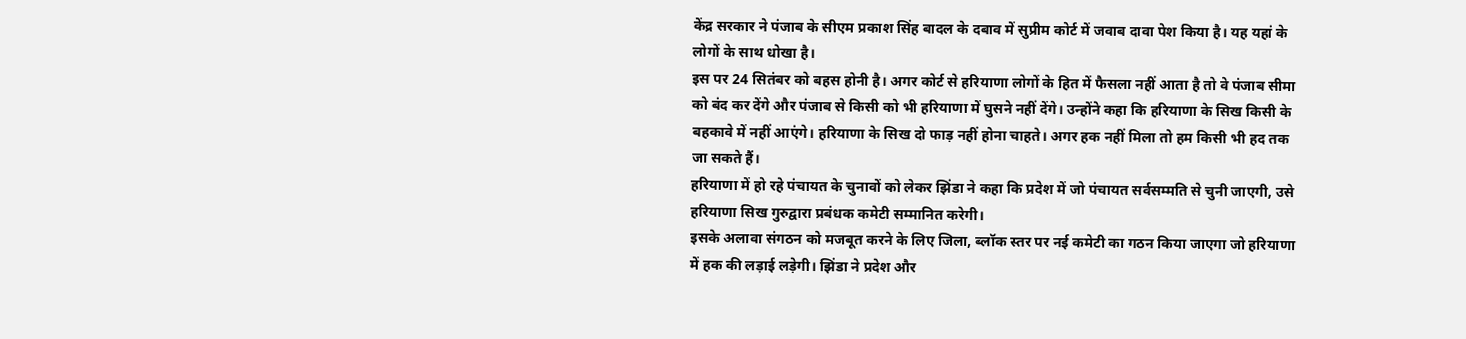केंद्र सरकार ने पंजाब के सीएम प्रकाश सिंह बादल के दबाव में सुप्रीम कोर्ट में जवाब दावा पेश किया है। यह यहां के लोगों के साथ धोखा है।
इस पर 24 सितंबर को बहस होनी है। अगर कोर्ट से हरियाणा लोगों के हित में फैसला नहीं आता है तो वे पंजाब सीमा को बंद कर देंगे और पंजाब से किसी को भी हरियाणा में घुसने नहीं देंगे। उन्होंने कहा कि हरियाणा के सिख किसी के बहकावे में नहीं आएंगे। हरियाणा के सिख दो फाड़ नहीं होना चाहते। अगर हक नहीं मिला तो हम किसी भी हद तक जा सकते हैं।
हरियाणा में हो रहे पंचायत के चुनावों को लेकर झिंडा ने कहा कि प्रदेश में जो पंचायत सर्वसम्मति से चुनी जाएगी, उसे हरियाणा सिख गुरुद्वारा प्रबंधक कमेटी सम्मानित करेगी।
इसके अलावा संगठन को मजबूत करने के लिए जिला, ब्लॉक स्तर पर नई कमेटी का गठन किया जाएगा जो हरियाणा में हक की लड़ाई लड़ेगी। झिंडा ने प्रदेश और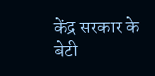केंद्र सरकार के बेटी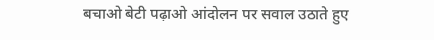बचाओ बेटी पढ़ाओ आंदोलन पर सवाल उठाते हुए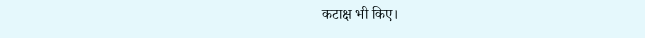कटाक्ष भी किए।